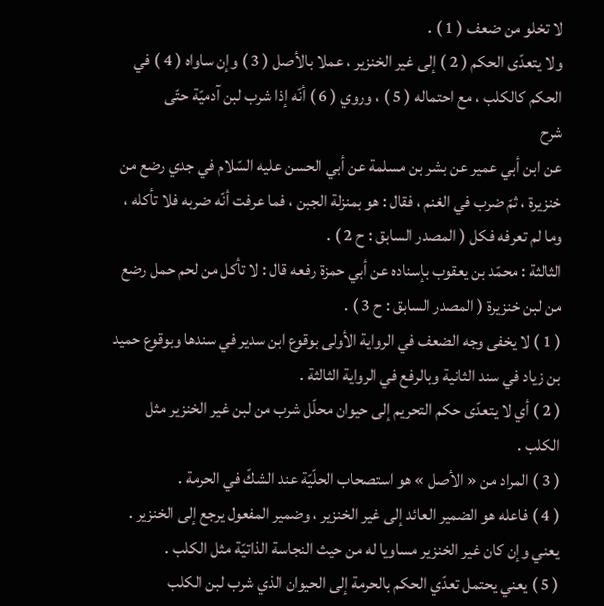لا تخلو من ضعف ( 1 ) .
ولا يتعدّى الحكم ( 2 ) إلى غير الخنزير ، عملا بالأصل ( 3 ) وإن ساواه ( 4 ) في الحكم كالكلب ، مع احتماله ( 5 ) ، وروي ( 6 ) أنّه إذا شرب لبن آدميّة حتّى
شرح
عن ابن أبي عمير عن بشر بن مسلمة عن أبي الحسن عليه السّلام في جدي رضع من خنزيرة ، ثمّ ضرب في الغنم ، فقال : هو بمنزلة الجبن ، فما عرفت أنّه ضربه فلا تأكله ، وما لم تعرفه فكل ( المصدر السابق : ح 2 ) .
الثالثة : محمّد بن يعقوب بإسناده عن أبي حمزة رفعه قال : لا تأكل من لحم حمل رضع من لبن خنزيرة ( المصدر السابق : ح 3 ) .
( 1 ) لا يخفى وجه الضعف في الرواية الأولى بوقوع ابن سدير في سندها وبوقوع حميد بن زياد في سند الثانية وبالرفع في الرواية الثالثة .
( 2 ) أي لا يتعدّى حكم التحريم إلى حيوان محلّل شرب من لبن غير الخنزير مثل الكلب .
( 3 ) المراد من « الأصل » هو استصحاب الحلّيّة عند الشكّ في الحرمة .
( 4 ) فاعله هو الضمير العائد إلى غير الخنزير ، وضمير المفعول يرجع إلى الخنزير . يعني وإن كان غير الخنزير مساويا له من حيث النجاسة الذاتيّة مثل الكلب .
( 5 ) يعني يحتمل تعدّي الحكم بالحرمة إلى الحيوان الذي شرب لبن الكلب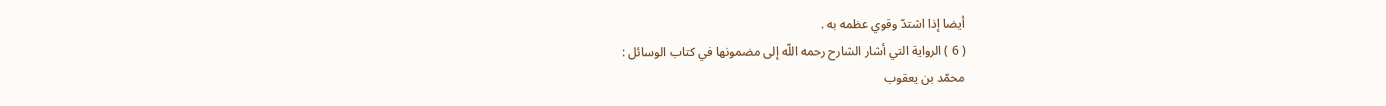أيضا إذا اشتدّ وقوي عظمه به .
( 6 ) الرواية التي أشار الشارح رحمه اللّه إلى مضمونها في كتاب الوسائل :
محمّد بن يعقوب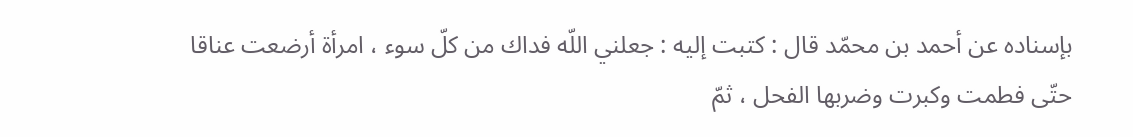بإسناده عن أحمد بن محمّد قال : كتبت إليه : جعلني اللّه فداك من كلّ سوء ، امرأة أرضعت عناقا حتّى فطمت وكبرت وضربها الفحل ، ثمّ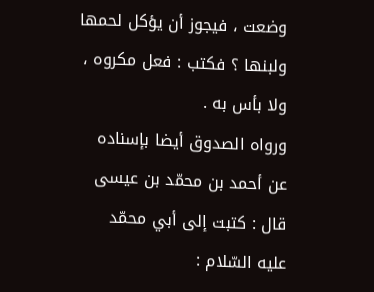وضعت ، فيجوز أن يؤكل لحمها ولبنها ؟ فكتب : فعل مكروه ، ولا بأس به .
ورواه الصدوق أيضا بإسناده عن أحمد بن محمّد بن عيسى قال : كتبت إلى أبي محمّد عليه السّلام :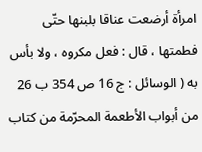امرأة أرضعت عناقا بلبنها حتّى فطمتها ، قال : فعل مكروه ، ولا بأس به ( الوسائل : ج 16 ص 354 ب 26 من أبواب الأطعمة المحرّمة من كتاب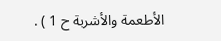الأطعمة والأشربة ح 1 ) .